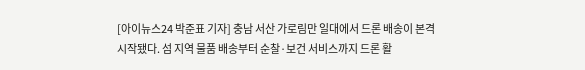[아이뉴스24 박준표 기자] 충남 서산 가로림만 일대에서 드론 배송이 본격 시작됐다. 섬 지역 물품 배송부터 순찰·보건 서비스까지 드론 활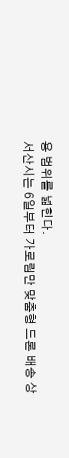용 범위를 넓힌다.
서산시는 6일부터 가로림만 맞춤형 드론 배송 상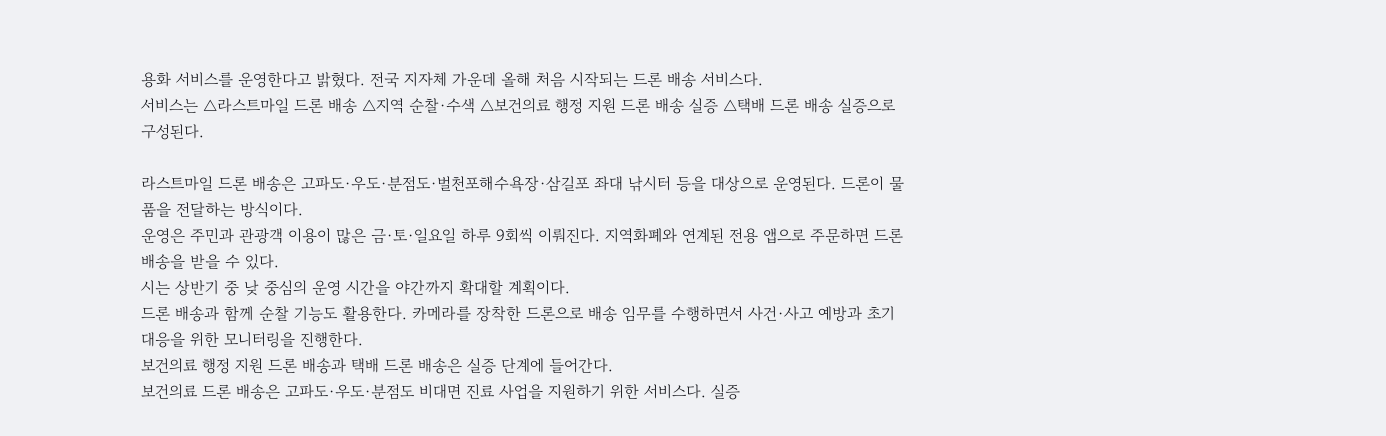용화 서비스를 운영한다고 밝혔다. 전국 지자체 가운데 올해 처음 시작되는 드론 배송 서비스다.
서비스는 △라스트마일 드론 배송 △지역 순찰·수색 △보건의료 행정 지원 드론 배송 실증 △택배 드론 배송 실증으로 구성된다.

라스트마일 드론 배송은 고파도·우도·분점도·벌천포해수욕장·삼길포 좌대 낚시터 등을 대상으로 운영된다. 드론이 물품을 전달하는 방식이다.
운영은 주민과 관광객 이용이 많은 금·토·일요일 하루 9회씩 이뤄진다. 지역화폐와 연계된 전용 앱으로 주문하면 드론 배송을 받을 수 있다.
시는 상반기 중 낮 중심의 운영 시간을 야간까지 확대할 계획이다.
드론 배송과 함께 순찰 기능도 활용한다. 카메라를 장착한 드론으로 배송 임무를 수행하면서 사건·사고 예방과 초기 대응을 위한 모니터링을 진행한다.
보건의료 행정 지원 드론 배송과 택배 드론 배송은 실증 단계에 들어간다.
보건의료 드론 배송은 고파도·우도·분점도 비대면 진료 사업을 지원하기 위한 서비스다. 실증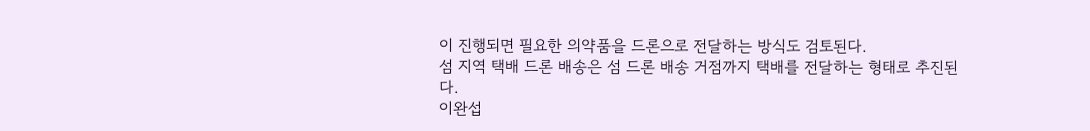이 진행되면 필요한 의약품을 드론으로 전달하는 방식도 검토된다.
섬 지역 택배 드론 배송은 섬 드론 배송 거점까지 택배를 전달하는 형태로 추진된다.
이완섭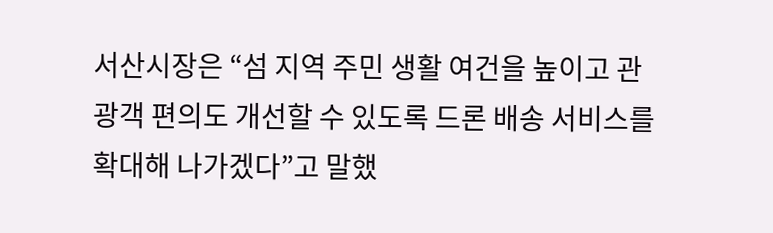서산시장은 “섬 지역 주민 생활 여건을 높이고 관광객 편의도 개선할 수 있도록 드론 배송 서비스를 확대해 나가겠다”고 말했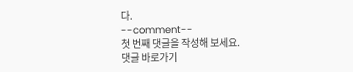다.
--comment--
첫 번째 댓글을 작성해 보세요.
댓글 바로가기